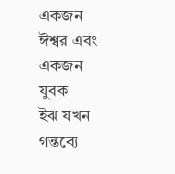একজন ঈশ্বর এবং একজন যুবক
ইঝ যখন গন্তব্যে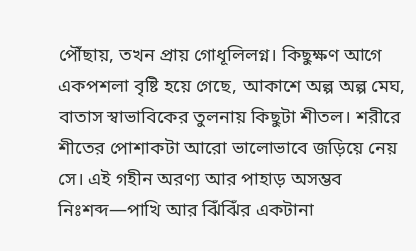পৌঁছায়, তখন প্রায় গোধূলিলগ্ন। কিছুক্ষণ আগে একপশলা বৃষ্টি হয়ে গেছে, আকাশে অল্প অল্প মেঘ, বাতাস স্বাভাবিকের তুলনায় কিছুটা শীতল। শরীরে শীতের পোশাকটা আরো ভালোভাবে জড়িয়ে নেয় সে। এই গহীন অরণ্য আর পাহাড় অসম্ভব নিঃশব্দ—পাখি আর ঝিঁঝিঁর একটানা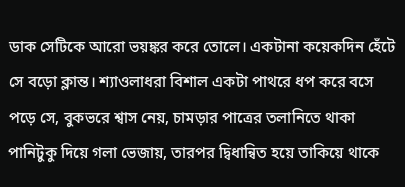ডাক সেটিকে আরো ভয়ঙ্কর করে তোলে। একটানা কয়েকদিন হেঁটে সে বড়ো ক্লান্ত। শ্যাওলাধরা বিশাল একটা পাথরে ধপ করে বসে পড়ে সে, বুকভরে শ্বাস নেয়, চামড়ার পাত্রের তলানিতে থাকা পানিটুকু দিয়ে গলা ভেজায়, তারপর দ্বিধান্বিত হয়ে তাকিয়ে থাকে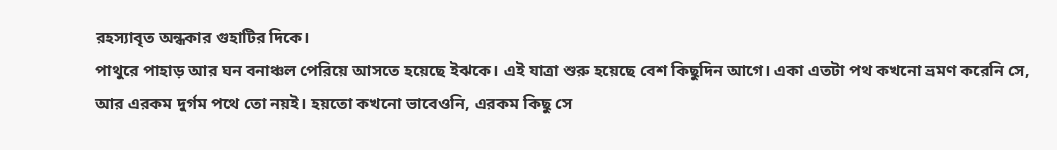রহস্যাবৃত অন্ধকার গুহাটির দিকে।
পাথুরে পাহাড় আর ঘন বনাঞ্চল পেরিয়ে আসতে হয়েছে ইঝকে। এই যাত্রা শুরু হয়েছে বেশ কিছুদিন আগে। একা এতটা পথ কখনো ভ্রমণ করেনি সে, আর এরকম দুর্গম পথে তো নয়ই। হয়তো কখনো ভাবেওনি, এরকম কিছু সে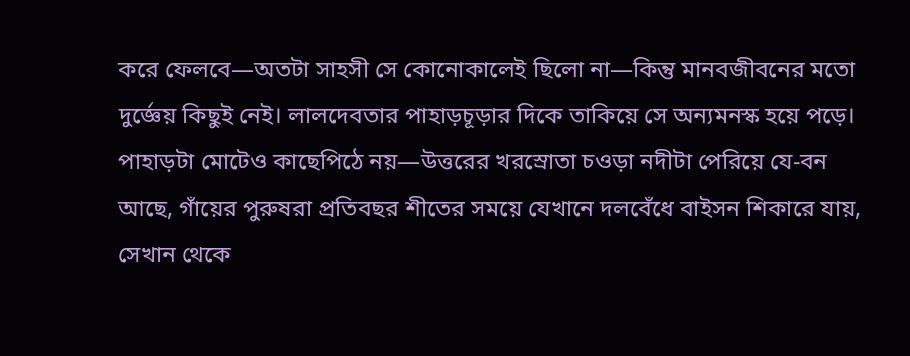করে ফেলবে—অতটা সাহসী সে কোনোকালেই ছিলো না—কিন্তু মানবজীবনের মতো দুর্জ্ঞেয় কিছুই নেই। লালদেবতার পাহাড়চূড়ার দিকে তাকিয়ে সে অন্যমনস্ক হয়ে পড়ে। পাহাড়টা মোটেও কাছেপিঠে নয়—উত্তরের খরস্রোতা চওড়া নদীটা পেরিয়ে যে-বন আছে, গাঁয়ের পুরুষরা প্রতিবছর শীতের সময়ে যেখানে দলবেঁধে বাইসন শিকারে যায়, সেখান থেকে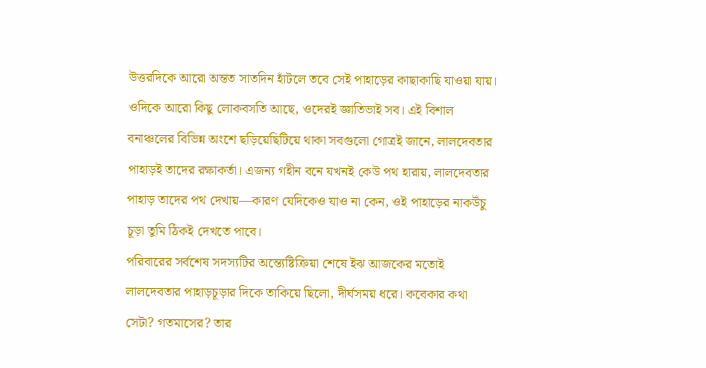উত্তরদিকে আরো অন্তত সাতদিন হাঁটলে তবে সেই পাহাড়ের কাছাকাছি যাওয়া যায়। ওদিকে আরো কিছু লোকবসতি আছে, ওদেরই জ্ঞাতিভাই সব। এই বিশাল বনাঞ্চলের বিভিন্ন অংশে ছড়িয়েছিটিয়ে থাকা সবগুলো গোত্রই জানে, লালদেবতার পাহাড়ই তাদের রক্ষাকর্তা। এজন্য গহীন বনে যখনই কেউ পথ হারায়, লালদেবতার পাহাড় তাদের পথ দেখায়—কারণ যেদিকেও যাও না কেন, ওই পাহাড়ের নাকউঁচু চূড়া তুমি ঠিকই দেখতে পাবে।
পরিবারের সর্বশেষ সদস্যটির অন্ত্যেষ্টিক্রিয়া শেষে ইঝ আজকের মতোই লালদেবতার পাহাড়চূড়ার দিকে তাকিয়ে ছিলো, দীর্ঘসময় ধরে। কবেকার কথা সেটা? গতমাসের? তার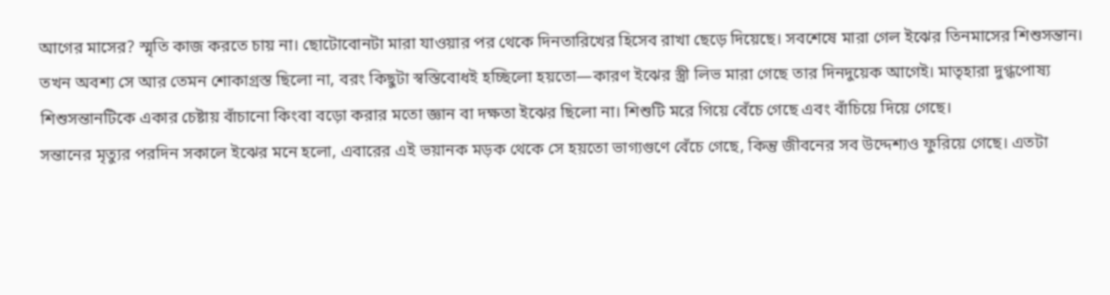আগের মাসের? স্মৃতি কাজ করতে চায় না। ছোটোবোনটা মারা যাওয়ার পর থেকে দিনতারিখের হিসেব রাখা ছেড়ে দিয়েছে। সবশেষে মারা গেল ইঝের তিনমাসের শিশুসন্তান। তখন অবশ্য সে আর তেমন শোকাগ্রস্ত ছিলো না, বরং কিছুটা স্বস্তিবোধই হচ্ছিলো হয়তো—কারণ ইঝের স্ত্রী লিভ মারা গেছে তার দিনদুয়েক আগেই। মাতৃহারা দুগ্ধপোষ্য শিশুসন্তানটিকে একার চেষ্টায় বাঁচানো কিংবা বড়ো করার মতো জ্ঞান বা দক্ষতা ইঝের ছিলো না। শিশুটি মরে গিয়ে বেঁচে গেছে এবং বাঁচিয়ে দিয়ে গেছে।
সন্তানের মৃত্যুর পরদিন সকালে ইঝের মনে হলো, এবারের এই ভয়ানক মড়ক থেকে সে হয়তো ভাগ্যগুণে বেঁচে গেছে, কিন্তু জীবনের সব উদ্দেশ্যও ফুরিয়ে গেছে। এতটা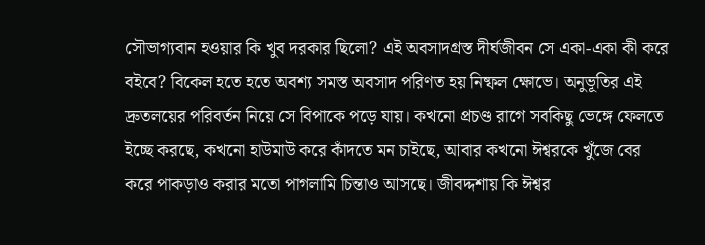সৌভাগ্যবান হওয়ার কি খুব দরকার ছিলো? এই অবসাদগ্রস্ত দীর্ঘজীবন সে একা-একা কী করে বইবে? বিকেল হতে হতে অবশ্য সমস্ত অবসাদ পরিণত হয় নিষ্ফল ক্ষোভে। অনুভূতির এই দ্রুতলয়ের পরিবর্তন নিয়ে সে বিপাকে পড়ে যায়। কখনো প্রচণ্ড রাগে সবকিছু ভেঙ্গে ফেলতে ইচ্ছে করছে, কখনো হাউমাউ করে কাঁদতে মন চাইছে, আবার কখনো ঈশ্বরকে খুঁজে বের করে পাকড়াও করার মতো পাগলামি চিন্তাও আসছে। জীবদ্দশায় কি ঈশ্বর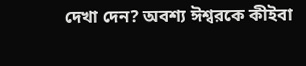দেখা দেন? অবশ্য ঈশ্বরকে কীইবা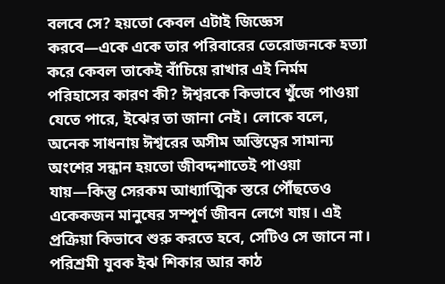বলবে সে? হয়তো কেবল এটাই জিজ্ঞেস করবে—একে একে তার পরিবারের তেরোজনকে হত্যা করে কেবল তাকেই বাঁচিয়ে রাখার এই নির্মম পরিহাসের কারণ কী? ঈশ্বরকে কিভাবে খুঁজে পাওয়া যেতে পারে, ইঝের তা জানা নেই। লোকে বলে, অনেক সাধনায় ঈশ্বরের অসীম অস্তিত্বের সামান্য অংশের সন্ধান হয়তো জীবদ্দশাতেই পাওয়া যায়—কিন্তু সেরকম আধ্যাত্মিক স্তরে পৌঁছতেও একেকজন মানুষের সম্পূর্ণ জীবন লেগে যায়। এই প্রক্রিয়া কিভাবে শুরু করতে হবে, সেটিও সে জানে না। পরিশ্রমী যুবক ইঝ শিকার আর কাঠ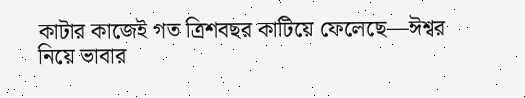কাটার কাজেই গত ত্রিশবছর কাটিয়ে ফেলেছে—ঈশ্বর নিয়ে ভাবার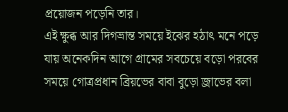প্রয়োজন পড়েনি তার।
এই ক্ষুব্ধ আর দিগভ্রান্ত সময়ে ইঝের হঠাৎ মনে পড়ে যায় অনেকদিন আগে গ্রামের সবচেয়ে বড়ো পরবের সময়ে গোত্রপ্রধান ব্রিয়ভের বাবা বুড়ো জ্রাভের বলা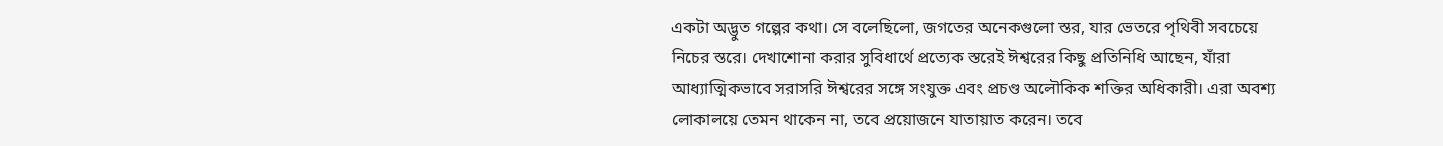একটা অদ্ভুত গল্পের কথা। সে বলেছিলো, জগতের অনেকগুলো স্তর, যার ভেতরে পৃথিবী সবচেয়ে নিচের স্তরে। দেখাশোনা করার সুবিধার্থে প্রত্যেক স্তরেই ঈশ্বরের কিছু প্রতিনিধি আছেন, যাঁরা আধ্যাত্মিকভাবে সরাসরি ঈশ্বরের সঙ্গে সংযুক্ত এবং প্রচণ্ড অলৌকিক শক্তির অধিকারী। এরা অবশ্য লোকালয়ে তেমন থাকেন না, তবে প্রয়োজনে যাতায়াত করেন। তবে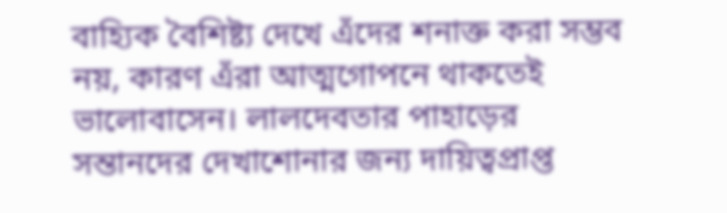বাহ্যিক বৈশিষ্ট্য দেখে এঁদের শনাক্ত করা সম্ভব নয়, কারণ এঁরা আত্মগোপনে থাকতেই ভালোবাসেন। লালদেবতার পাহাড়ের সন্তানদের দেখাশোনার জন্য দায়িত্বপ্রাপ্ত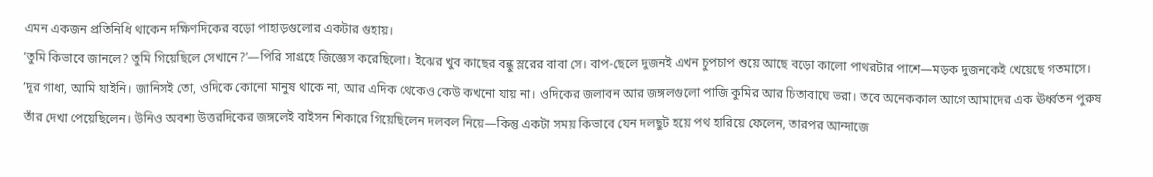এমন একজন প্রতিনিধি থাকেন দক্ষিণদিকের বড়ো পাহাড়গুলোর একটার গুহায়।
‘তুমি কিভাবে জানলে? তুমি গিয়েছিলে সেখানে?’—পিরি সাগ্রহে জিজ্ঞেস করেছিলো। ইঝের খুব কাছের বন্ধু স্লরের বাবা সে। বাপ-ছেলে দুজনই এখন চুপচাপ শুয়ে আছে বড়ো কালো পাথরটার পাশে—মড়ক দুজনকেই খেয়েছে গতমাসে।
‘দূর গাধা, আমি যাইনি। জানিসই তো, ওদিকে কোনো মানুষ থাকে না, আর এদিক থেকেও কেউ কখনো যায় না। ওদিকের জলাবন আর জঙ্গলগুলো পাজি কুমির আর চিতাবাঘে ভরা। তবে অনেককাল আগে আমাদের এক ঊর্ধ্বতন পুরুষ তাঁর দেখা পেয়েছিলেন। উনিও অবশ্য উত্তরদিকের জঙ্গলেই বাইসন শিকারে গিয়েছিলেন দলবল নিয়ে—কিন্তু একটা সময় কিভাবে যেন দলছুট হয়ে পথ হারিয়ে ফেলেন, তারপর আন্দাজে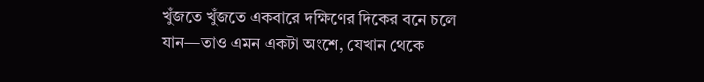খুঁজতে খুঁজতে একবারে দক্ষিণের দিকের বনে চলে যান—তাও এমন একটা অংশে, যেখান থেকে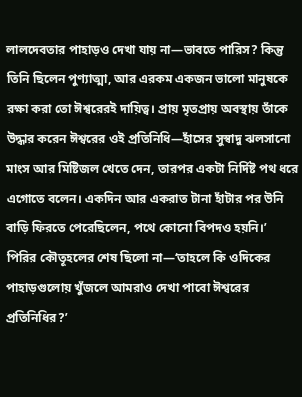লালদেবতার পাহাড়ও দেখা যায় না—ভাবতে পারিস? কিন্তু তিনি ছিলেন পুণ্যাত্মা, আর এরকম একজন ভালো মানুষকে রক্ষা করা তো ঈশ্বরেরই দায়িত্ব। প্রায় মৃতপ্রায় অবস্থায় তাঁকে উদ্ধার করেন ঈশ্বরের ওই প্রতিনিধি—হাঁসের সুস্বাদু ঝলসানো মাংস আর মিষ্টিজল খেতে দেন, তারপর একটা নির্দিষ্ট পথ ধরে এগোতে বলেন। একদিন আর একরাত টানা হাঁটার পর উনি বাড়ি ফিরতে পেরেছিলেন, পথে কোনো বিপদও হয়নি।’
পিরির কৌতূহলের শেষ ছিলো না—‘তাহলে কি ওদিকের পাহাড়গুলোয় খুঁজলে আমরাও দেখা পাবো ঈশ্বরের প্রতিনিধির?’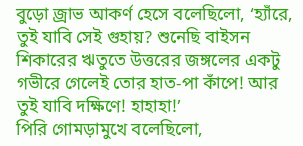বুড়ো জ্রাভ আকর্ণ হেসে বলেছিলো, ‘হ্যাঁরে, তুই যাবি সেই গুহায়? শুনেছি বাইসন শিকারের ঋতুতে উত্তরের জঙ্গলের একটু গভীরে গেলেই তোর হাত-পা কাঁপে! আর তুই যাবি দক্ষিণে! হাহাহা!’
পিরি গোমড়ামুখে বলেছিলো,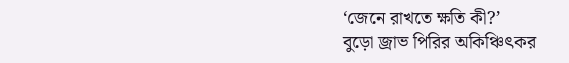‘জেনে রাখতে ক্ষতি কী?’
বুড়ো জ্রাভ পিরির অকিঞ্চিৎকর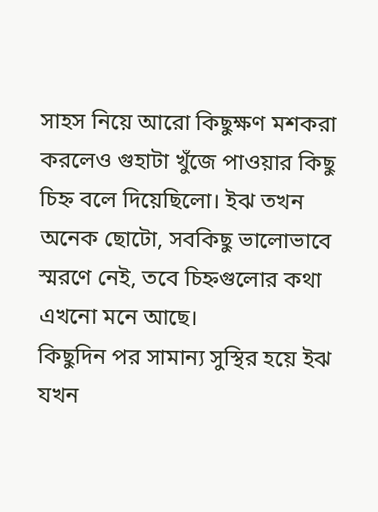সাহস নিয়ে আরো কিছুক্ষণ মশকরা করলেও গুহাটা খুঁজে পাওয়ার কিছু চিহ্ন বলে দিয়েছিলো। ইঝ তখন অনেক ছোটো, সবকিছু ভালোভাবে স্মরণে নেই, তবে চিহ্নগুলোর কথা এখনো মনে আছে।
কিছুদিন পর সামান্য সুস্থির হয়ে ইঝ যখন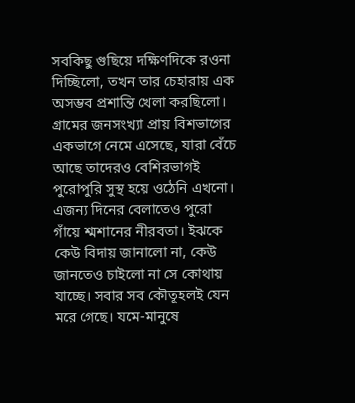সবকিছু গুছিয়ে দক্ষিণদিকে রওনা দিচ্ছিলো, তখন তার চেহারায় এক অসম্ভব প্রশান্তি খেলা করছিলো। গ্রামের জনসংখ্যা প্রায় বিশভাগের একভাগে নেমে এসেছে, যারা বেঁচে আছে তাদেরও বেশিরভাগই পুরোপুরি সুস্থ হয়ে ওঠেনি এখনো। এজন্য দিনের বেলাতেও পুরো গাঁয়ে শ্মশানের নীরবতা। ইঝকে কেউ বিদায় জানালো না, কেউ জানতেও চাইলো না সে কোথায় যাচ্ছে। সবার সব কৌতূহলই যেন মরে গেছে। যমে-মানুষে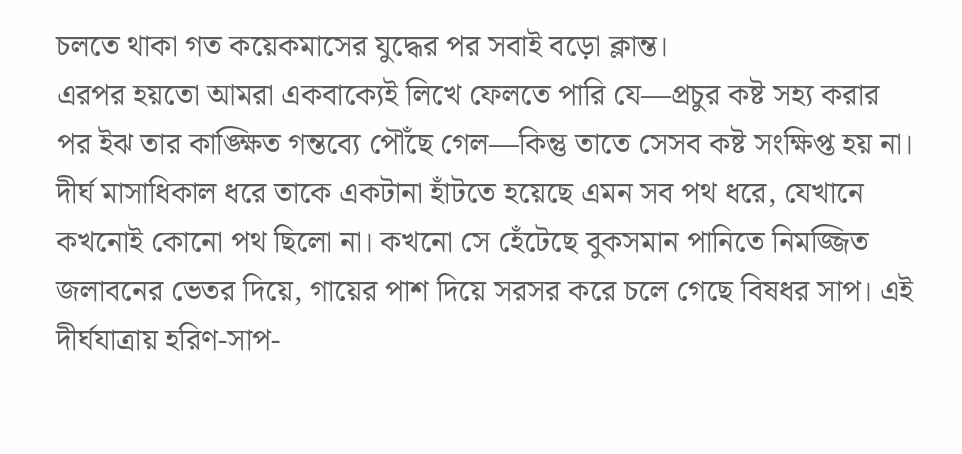চলতে থাকা গত কয়েকমাসের যুদ্ধের পর সবাই বড়ো ক্লান্ত।
এরপর হয়তো আমরা একবাক্যেই লিখে ফেলতে পারি যে—প্রচুর কষ্ট সহ্য করার পর ইঝ তার কাঙ্ক্ষিত গন্তব্যে পৌঁছে গেল—কিন্তু তাতে সেসব কষ্ট সংক্ষিপ্ত হয় না। দীর্ঘ মাসাধিকাল ধরে তাকে একটানা হাঁটতে হয়েছে এমন সব পথ ধরে, যেখানে কখনোই কোনো পথ ছিলো না। কখনো সে হেঁটেছে বুকসমান পানিতে নিমজ্জিত জলাবনের ভেতর দিয়ে, গায়ের পাশ দিয়ে সরসর করে চলে গেছে বিষধর সাপ। এই দীর্ঘযাত্রায় হরিণ-সাপ-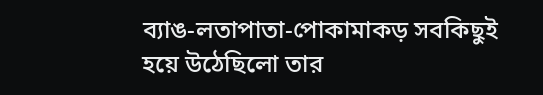ব্যাঙ-লতাপাতা-পোকামাকড় সবকিছুই হয়ে উঠেছিলো তার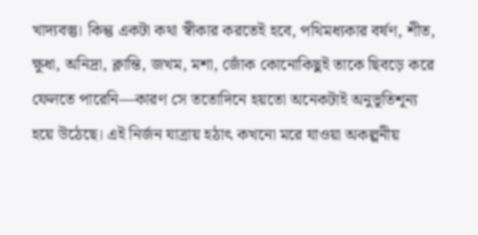খাদ্যবস্তু। কিন্তু একটা কথা স্বীকার করতেই হবে, পথিমধ্যকার বর্ষণ, শীত, ক্ষুধা, অনিদ্রা, ক্লান্তি, জখম, মশা, জোঁক কোনোকিছুই তাকে ছিবড়ে করে ফেলতে পারেনি—কারণ সে ততোদিনে হয়তো অনেকটাই অনুভূতিশূন্য হয়ে উঠেছে। এই নির্জন যাত্রায় হঠাৎ কখনো মরে যাওয়া অকল্পনীয়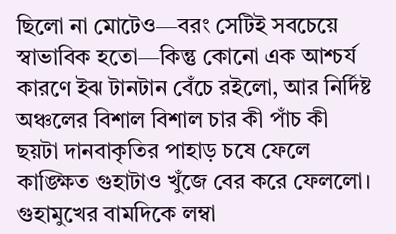ছিলো না মোটেও—বরং সেটিই সবচেয়ে স্বাভাবিক হতো—কিন্তু কোনো এক আশ্চর্য কারণে ইঝ টানটান বেঁচে রইলো, আর নির্দিষ্ট অঞ্চলের বিশাল বিশাল চার কী পাঁচ কী ছয়টা দানবাকৃতির পাহাড় চষে ফেলে কাঙ্ক্ষিত গুহাটাও খুঁজে বের করে ফেললো। গুহামুখের বামদিকে লম্বা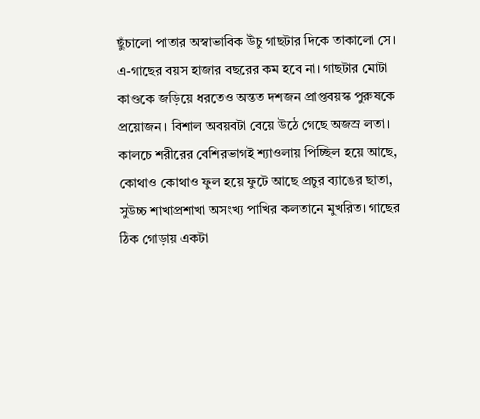ছুঁচালো পাতার অস্বাভাবিক উঁচু গাছটার দিকে তাকালো সে। এ-গাছের বয়স হাজার বছরের কম হবে না। গাছটার মোটা কাণ্ডকে জড়িয়ে ধরতেও অন্তত দশজন প্রাপ্তবয়স্ক পুরুষকে প্রয়োজন। বিশাল অবয়বটা বেয়ে উঠে গেছে অজস্র লতা। কালচে শরীরের বেশিরভাগই শ্যাওলায় পিচ্ছিল হয়ে আছে, কোথাও কোথাও ফুল হয়ে ফুটে আছে প্রচুর ব্যাঙের ছাতা, সুউচ্চ শাখাপ্রশাখা অসংখ্য পাখির কলতানে মুখরিত। গাছের ঠিক গোড়ায় একটা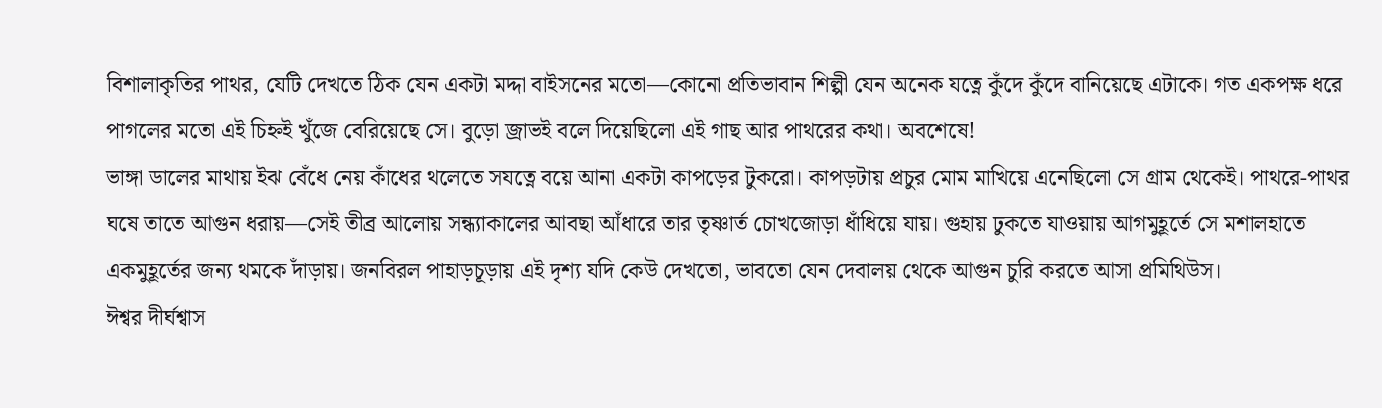বিশালাকৃতির পাথর, যেটি দেখতে ঠিক যেন একটা মদ্দা বাইসনের মতো—কোনো প্রতিভাবান শিল্পী যেন অনেক যত্নে কুঁদে কুঁদে বানিয়েছে এটাকে। গত একপক্ষ ধরে পাগলের মতো এই চিহ্নই খুঁজে বেরিয়েছে সে। বুড়ো জ্রাভই বলে দিয়েছিলো এই গাছ আর পাথরের কথা। অবশেষে!
ভাঙ্গা ডালের মাথায় ইঝ বেঁধে নেয় কাঁধের থলেতে সযত্নে বয়ে আনা একটা কাপড়ের টুকরো। কাপড়টায় প্রচুর মোম মাখিয়ে এনেছিলো সে গ্রাম থেকেই। পাথরে-পাথর ঘষে তাতে আগুন ধরায়—সেই তীব্র আলোয় সন্ধ্যাকালের আবছা আঁধারে তার তৃষ্ণার্ত চোখজোড়া ধাঁধিয়ে যায়। গুহায় ঢুকতে যাওয়ায় আগমুহূর্তে সে মশালহাতে একমুহূর্তের জন্য থমকে দাঁড়ায়। জনবিরল পাহাড়চূড়ায় এই দৃশ্য যদি কেউ দেখতো, ভাবতো যেন দেবালয় থেকে আগুন চুরি করতে আসা প্রমিথিউস।
ঈশ্বর দীর্ঘশ্বাস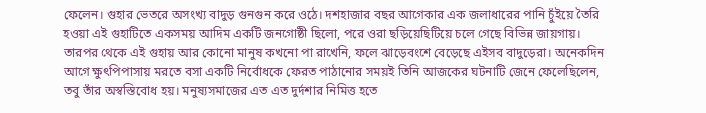ফেলেন। গুহার ভেতরে অসংখ্য বাদুড় গুনগুন করে ওঠে। দশহাজার বছর আগেকার এক জলাধারের পানি চুঁইয়ে তৈরি হওয়া এই গুহাটিতে একসময় আদিম একটি জনগোষ্ঠী ছিলো, পরে ওরা ছড়িয়েছিটিয়ে চলে গেছে বিভিন্ন জায়গায়। তারপর থেকে এই গুহায় আর কোনো মানুষ কখনো পা রাখেনি, ফলে ঝাড়েবংশে বেড়েছে এইসব বাদুড়েরা। অনেকদিন আগে ক্ষুৎপিপাসায় মরতে বসা একটি নির্বোধকে ফেরত পাঠানোর সময়ই তিনি আজকের ঘটনাটি জেনে ফেলেছিলেন, তবু তাঁর অস্বস্তিবোধ হয়। মনুষ্যসমাজের এত এত দুর্দশার নিমিত্ত হতে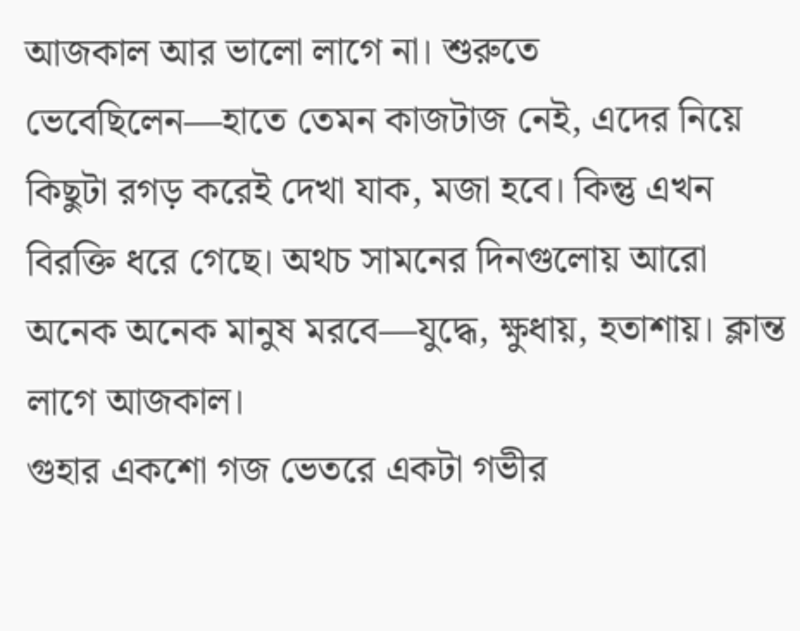আজকাল আর ভালো লাগে না। শুরুতে ভেবেছিলেন—হাতে তেমন কাজটাজ নেই, এদের নিয়ে কিছুটা রগড় করেই দেখা যাক, মজা হবে। কিন্তু এখন বিরক্তি ধরে গেছে। অথচ সামনের দিনগুলোয় আরো অনেক অনেক মানুষ মরবে—যুদ্ধে, ক্ষুধায়, হতাশায়। ক্লান্ত লাগে আজকাল।
গুহার একশো গজ ভেতরে একটা গভীর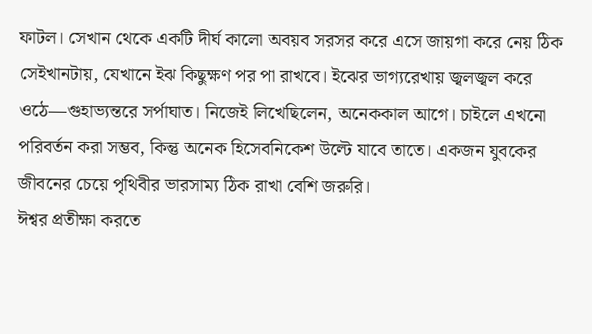ফাটল। সেখান থেকে একটি দীর্ঘ কালো অবয়ব সরসর করে এসে জায়গা করে নেয় ঠিক সেইখানটায়, যেখানে ইঝ কিছুক্ষণ পর পা রাখবে। ইঝের ভাগ্যরেখায় জ্বলজ্বল করে ওঠে—গুহাভ্যন্তরে সর্পাঘাত। নিজেই লিখেছিলেন, অনেককাল আগে। চাইলে এখনো পরিবর্তন করা সম্ভব, কিন্তু অনেক হিসেবনিকেশ উল্টে যাবে তাতে। একজন যুবকের জীবনের চেয়ে পৃথিবীর ভারসাম্য ঠিক রাখা বেশি জরুরি।
ঈশ্বর প্রতীক্ষা করতে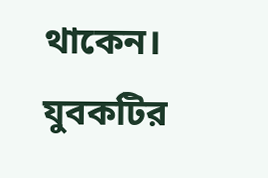থাকেন। যুবকটির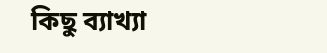কিছু ব্যাখ্যা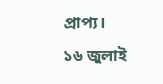প্রাপ্য।
১৬ জুলাই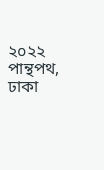২০২২
পান্থপথ, ঢাকা